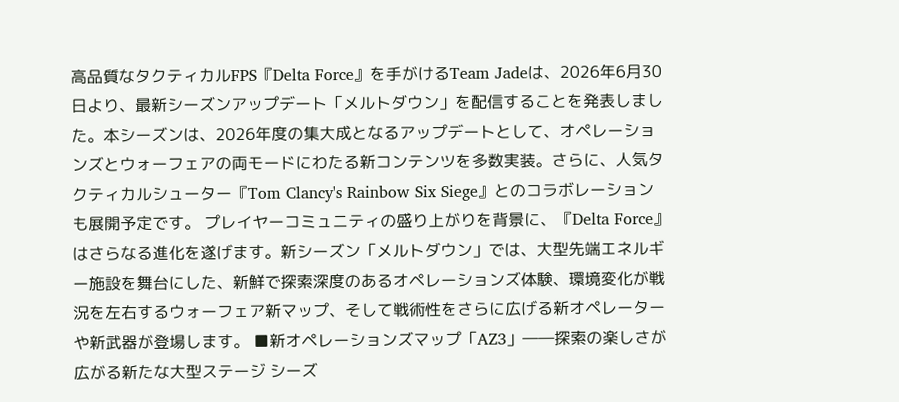高品質なタクティカルFPS『Delta Force』を手がけるTeam Jadeは、2026年6月30日より、最新シーズンアップデート「メルトダウン」を配信することを発表しました。本シーズンは、2026年度の集大成となるアップデートとして、オペレーションズとウォーフェアの両モードにわたる新コンテンツを多数実装。さらに、人気タクティカルシューター『Tom Clancy's Rainbow Six Siege』とのコラボレーションも展開予定です。 プレイヤーコミュニティの盛り上がりを背景に、『Delta Force』はさらなる進化を遂げます。新シーズン「メルトダウン」では、大型先端エネルギー施設を舞台にした、新鮮で探索深度のあるオペレーションズ体験、環境変化が戦況を左右するウォーフェア新マップ、そして戦術性をさらに広げる新オペレーターや新武器が登場します。 ■新オペレーションズマップ「AZ3」――探索の楽しさが広がる新たな大型ステージ シーズ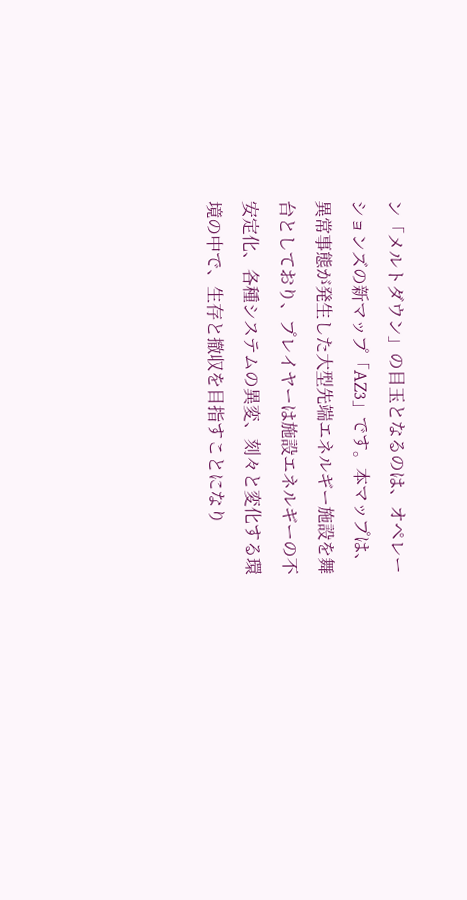ン「メルトダウン」の目玉となるのは、オペレーションズの新マップ「AZ3」です。本マップは、異常事態が発生した大型先端エネルギー施設を舞台としており、プレイヤーは施設エネルギーの不安定化、各種システムの異変、刻々と変化する環境の中で、生存と撤収を目指すことになり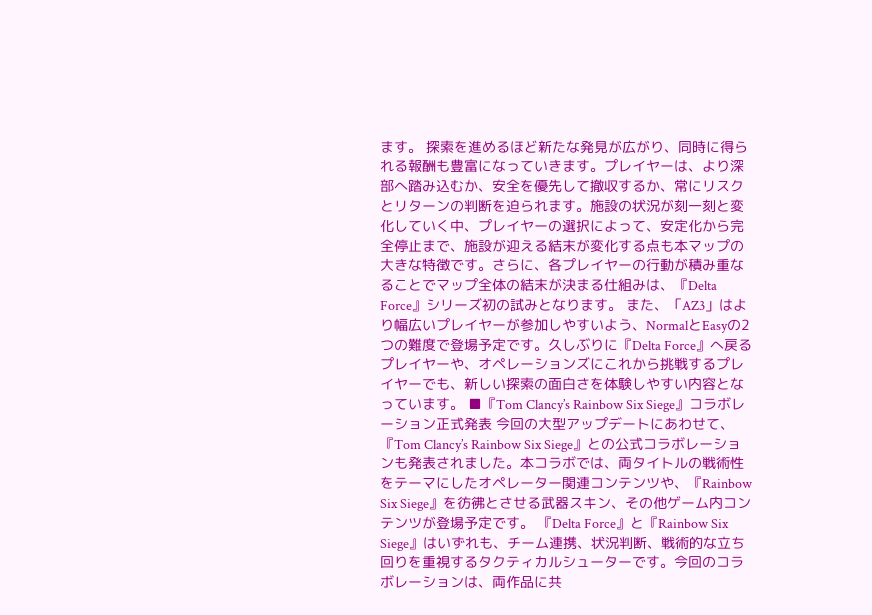ます。 探索を進めるほど新たな発見が広がり、同時に得られる報酬も豊富になっていきます。プレイヤーは、より深部へ踏み込むか、安全を優先して撤収するか、常にリスクとリターンの判断を迫られます。施設の状況が刻一刻と変化していく中、プレイヤーの選択によって、安定化から完全停止まで、施設が迎える結末が変化する点も本マップの大きな特徴です。さらに、各プレイヤーの行動が積み重なることでマップ全体の結末が決まる仕組みは、『Delta Force』シリーズ初の試みとなります。 また、「AZ3」はより幅広いプレイヤーが参加しやすいよう、NormalとEasyの2つの難度で登場予定です。久しぶりに『Delta Force』へ戻るプレイヤーや、オペレーションズにこれから挑戦するプレイヤーでも、新しい探索の面白さを体験しやすい内容となっています。 ■『Tom Clancy’s Rainbow Six Siege』コラボレーション正式発表 今回の大型アップデートにあわせて、『Tom Clancy’s Rainbow Six Siege』との公式コラボレーションも発表されました。本コラボでは、両タイトルの戦術性をテーマにしたオペレーター関連コンテンツや、『Rainbow Six Siege』を彷彿とさせる武器スキン、その他ゲーム内コンテンツが登場予定です。 『Delta Force』と『Rainbow Six Siege』はいずれも、チーム連携、状況判断、戦術的な立ち回りを重視するタクティカルシューターです。今回のコラボレーションは、両作品に共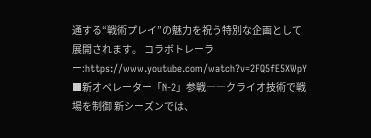通する“戦術プレイ”の魅力を祝う特別な企画として展開されます。 コラボトレーラー:https://www.youtube.com/watch?v=2FQ5fE5XWpY ■新オペレーター「N-2」参戦――クライオ技術で戦場を制御 新シーズンでは、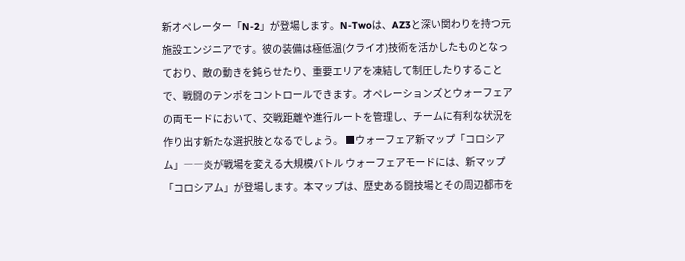新オペレーター「N-2」が登場します。N-Twoは、AZ3と深い関わりを持つ元施設エンジニアです。彼の装備は極低温(クライオ)技術を活かしたものとなっており、敵の動きを鈍らせたり、重要エリアを凍結して制圧したりすることで、戦闘のテンポをコントロールできます。オペレーションズとウォーフェアの両モードにおいて、交戦距離や進行ルートを管理し、チームに有利な状況を作り出す新たな選択肢となるでしょう。 ■ウォーフェア新マップ「コロシアム」――炎が戦場を変える大規模バトル ウォーフェアモードには、新マップ「コロシアム」が登場します。本マップは、歴史ある闘技場とその周辺都市を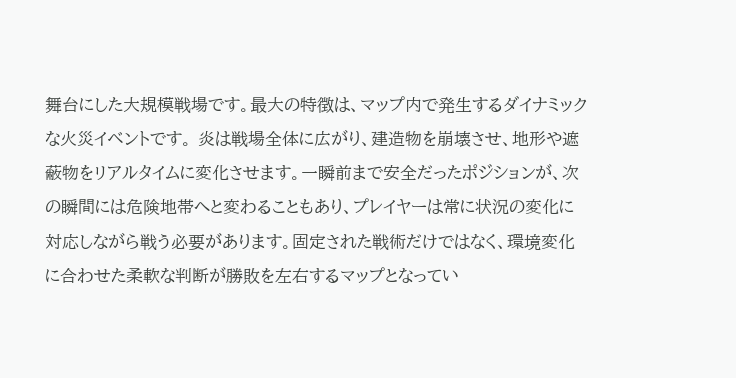舞台にした大規模戦場です。最大の特徴は、マップ内で発生するダイナミックな火災イベントです。 炎は戦場全体に広がり、建造物を崩壊させ、地形や遮蔽物をリアルタイムに変化させます。一瞬前まで安全だったポジションが、次の瞬間には危険地帯へと変わることもあり、プレイヤーは常に状況の変化に対応しながら戦う必要があります。固定された戦術だけではなく、環境変化に合わせた柔軟な判断が勝敗を左右するマップとなってい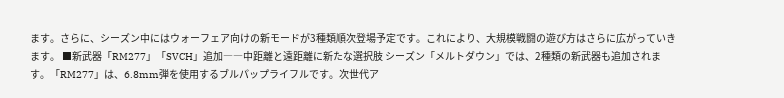ます。さらに、シーズン中にはウォーフェア向けの新モードが3種類順次登場予定です。これにより、大規模戦闘の遊び方はさらに広がっていきます。 ■新武器「RM277」「SVCH」追加――中距離と遠距離に新たな選択肢 シーズン「メルトダウン」では、2種類の新武器も追加されます。「RM277」は、6.8mm弾を使用するブルパップライフルです。次世代ア